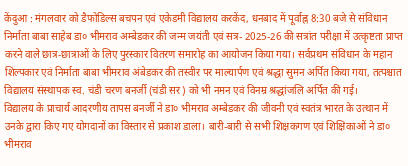केंदुआ : मंगलवार को डैफोडिल्स बचपन एवं एकेडमी विद्यालय करकेंद, धनबाद में पूर्वाह्न 8:30 बजे से संविधान निर्माता बाबा साहेब डा० भीमराव अम्बेडकर की जन्म जयंती एवं सत्र- 2025-26 की सत्रांत परीक्षा में उत्कृष्टता प्राप्त करने वाले छात्र-छात्राओं के लिए पुरस्कार वितरण समारोह का आयोजन किया गया। सर्वप्रथम संविधान के महान शिल्पकार एवं निर्माता बाबा भीमराव अंबेडकर की तस्वीर पर माल्यार्पण एवं श्रद्धा सुमन अर्पित किया गया, तत्पश्चात विद्यालय संस्थापक स्व. चंडी चरण बनर्जी (चंडी सर) को भी नमन एवं विनम्र श्रद्धांजलि अर्पित की गई।
विद्यालय के प्राचार्य आदरणीय तापस बनर्जी ने डा० भीमराव अम्बेडकर की जीवनी एवं स्वतंत्र भारत के उत्थान में उनके द्वारा किए गए योगदानों का विस्तार से प्रकाश डाला। बारी-बारी से सभी शिक्षकगण एवं शिक्षिकाओं ने डा० भीमराव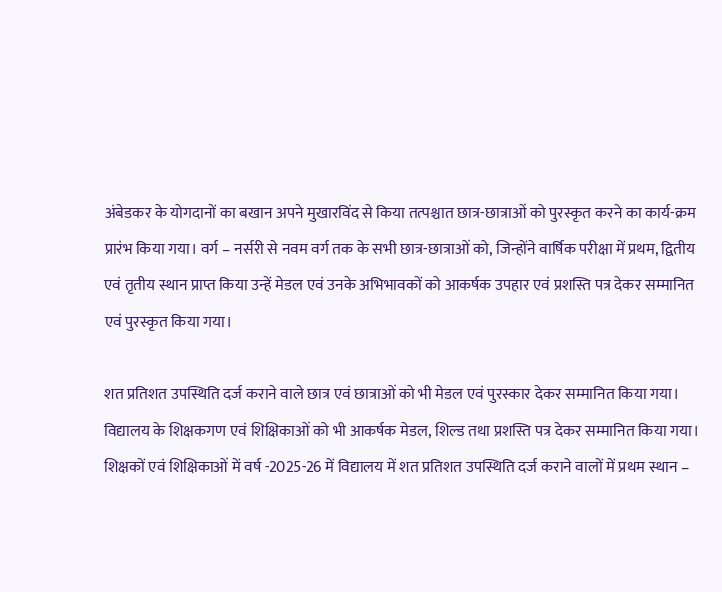अंबेडकर के योगदानों का बखान अपने मुखारविंद से किया तत्पश्चात छात्र-छात्राओं को पुरस्कृत करने का कार्य-क्रम प्रारंभ किया गया। वर्ग – नर्सरी से नवम वर्ग तक के सभी छात्र-छात्राओं को, जिन्होंने वार्षिक परीक्षा में प्रथम, द्वितीय एवं तृतीय स्थान प्राप्त किया उन्हें मेडल एवं उनके अभिभावकों को आकर्षक उपहार एवं प्रशस्ति पत्र देकर सम्मानित एवं पुरस्कृत किया गया।

शत प्रतिशत उपस्थिति दर्ज कराने वाले छात्र एवं छात्राओं को भी मेडल एवं पुरस्कार देकर सम्मानित किया गया। विद्यालय के शिक्षकगण एवं शिक्षिकाओं को भी आकर्षक मेडल, शिल्ड तथा प्रशस्ति पत्र देकर सम्मानित किया गया। शिक्षकों एवं शिक्षिकाओं में वर्ष -2025-26 में विद्यालय में शत प्रतिशत उपस्थिति दर्ज कराने वालों में प्रथम स्थान –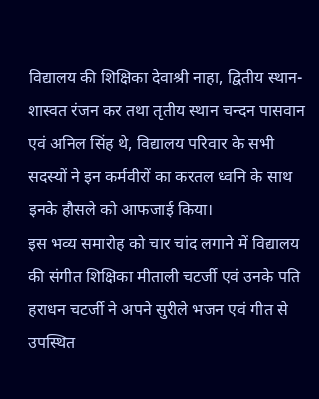विद्यालय की शिक्षिका देवाश्री नाहा, द्वितीय स्थान- शास्वत रंजन कर तथा तृतीय स्थान चन्दन पासवान एवं अनिल सिंह थे, विद्यालय परिवार के सभी सदस्यों ने इन कर्मवीरों का करतल ध्वनि के साथ इनके हौसले को आफजाई किया।
इस भव्य समारोह को चार चांद लगाने में विद्यालय की संगीत शिक्षिका मीताली चटर्जी एवं उनके पति हराधन चटर्जी ने अपने सुरीले भजन एवं गीत से उपस्थित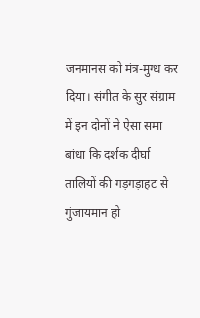जनमानस को मंत्र-मुग्ध कर दिया। संगीत के सुर संग्राम में इन दोनों ने ऐसा समा बांधा कि दर्शक दीर्घा तालियों की गड़गड़ाहट से गुंजायमान हो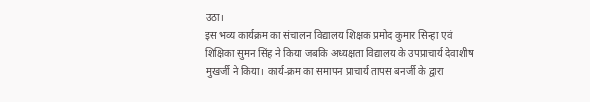उठा।
इस भव्य कार्यक्रम का संचालन विद्यालय शिक्षक प्रमोद कुमार सिन्हा एवं शिक्षिका सुमन सिंह ने किया जबकि अध्यक्षता विद्यालय के उपप्राचार्य देवाशीष मुखर्जी ने किया। कार्य-क्रम का समापन प्राचार्य तापस बनर्जी के द्वारा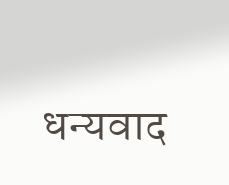धन्यवाद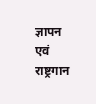ज्ञापन एवं राष्ट्रगान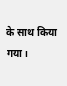के साथ किया गया।